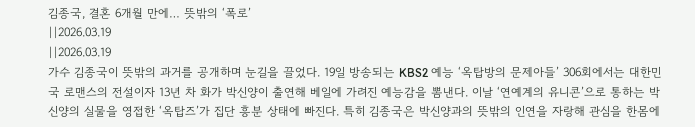김종국, 결혼 6개월 만에… 뜻밖의 ‘폭로’
||2026.03.19
||2026.03.19
가수 김종국이 뜻밖의 과거를 공개하며 눈길을 끌었다. 19일 방송되는 KBS2 예능 ‘옥탑방의 문제아들’ 306회에서는 대한민국 로맨스의 전설이자 13년 차 화가 박신양이 출연해 베일에 가려진 예능감을 뽐낸다. 이날 ‘연예계의 유니콘’으로 통하는 박신양의 실물을 영접한 ‘옥탑즈’가 집단 흥분 상태에 빠진다. 특히 김종국은 박신양과의 뜻밖의 인연을 자랑해 관심을 한몸에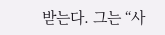받는다. 그는 “사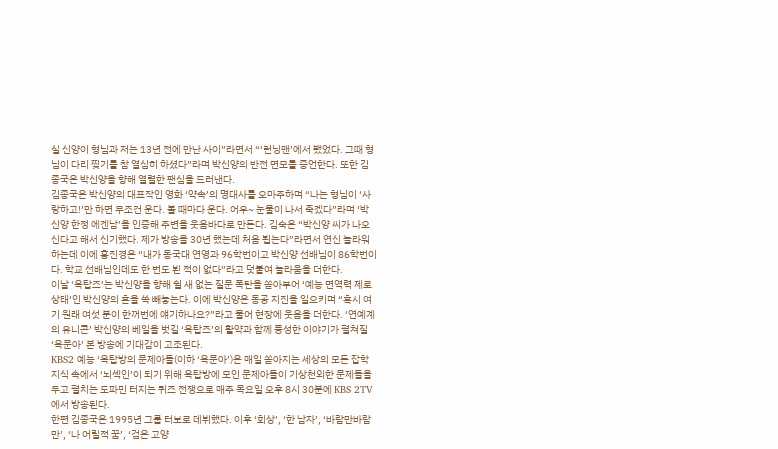실 신양이 형님과 저는 13년 전에 만난 사이”라면서 “‘런닝맨’에서 뵀었다. 그때 형님이 다리 찢기를 참 열심히 하셨다”라며 박신양의 반전 면모를 증언한다. 또한 김종국은 박신양을 향해 열렬한 팬심을 드러낸다.
김종국은 박신양의 대표작인 영화 ‘약속’의 명대사를 오마주하며 “나는 형님이 ‘사랑하고!’만 하면 무조건 운다. 볼 때마다 운다. 어우~ 눈물이 나서 죽겠다”라며 ‘박신양 한정 에겐남’을 인증해 주변을 웃음바다로 만든다. 김숙은 “박신양 씨가 나오신다고 해서 신기했다. 제가 방송을 30년 했는데 처음 뵙는다”라면서 연신 놀라워하는데 이에 홍진경은 “내가 동국대 연영과 96학번이고 박신양 선배님이 86학번이다. 학교 선배님인데도 한 번도 뵌 적이 없다”라고 덧붙여 놀라움을 더한다.
이날 ‘옥탑즈’는 박신양을 향해 쉴 새 없는 질문 폭탄을 쏟아부어 ‘예능 면역력 제로 상태’인 박신양의 혼을 쏙 빼놓는다. 이에 박신양은 동공 지진을 일으키며 “혹시 여기 원래 여섯 분이 한꺼번에 얘기하나요?”라고 물어 현장에 웃음을 더한다. ‘연예계의 유니콘’ 박신양의 베일을 벗길 ‘옥탑즈’의 활약과 함께 풍성한 이야기가 펼쳐질 ‘옥문아’ 본 방송에 기대감이 고조된다.
KBS2 예능 ‘옥탑방의 문제아들(이하 ‘옥문아’)은 매일 쏟아지는 세상의 모든 잡학 지식 속에서 ‘뇌섹인’이 되기 위해 옥탑방에 모인 문제아들이 기상천외한 문제들을 두고 펼치는 도파민 터지는 퀴즈 전쟁으로 매주 목요일 오후 8시 30분에 KBS 2TV에서 방송된다.
한편 김종국은 1995년 그룹 터보로 데뷔했다. 이후 ‘회상’, ‘한 남자’, ‘바람만바람만’, ‘나 어릴적 꿈’, ‘검은 고양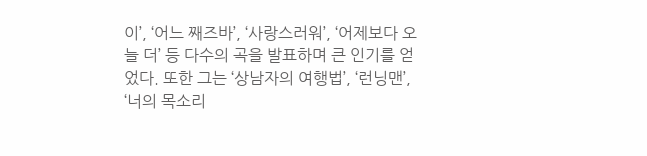이’, ‘어느 째즈바’, ‘사랑스러워’, ‘어제보다 오늘 더’ 등 다수의 곡을 발표하며 큰 인기를 얻었다. 또한 그는 ‘상남자의 여행법’, ‘런닝맨’, ‘너의 목소리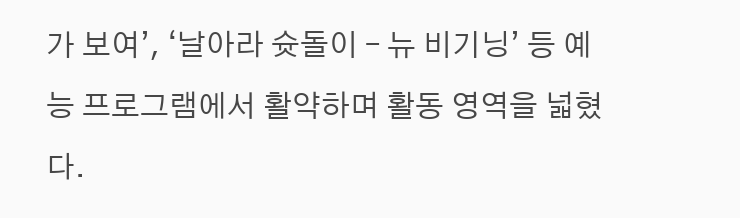가 보여’, ‘날아라 슛돌이 – 뉴 비기닝’ 등 예능 프로그램에서 활약하며 활동 영역을 넓혔다.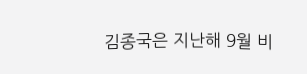김종국은 지난해 9월 비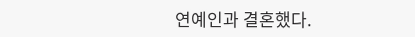연예인과 결혼했다.